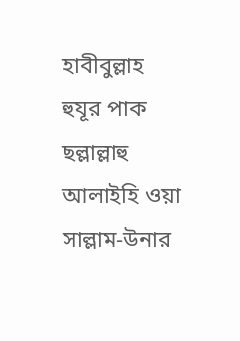হাবীবুল্লাহ হুযূর পাক ছল্লাল্লাহু আলাইহি ওয়া সাল্লাম-উনার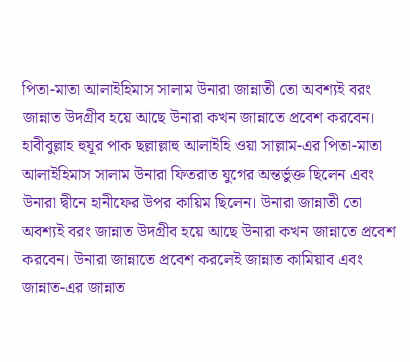পিতা-মাতা আলাইহিমাস সালাম উনারা জান্নাতী তো অবশ্যই বরং জান্নাত উদগ্রীব হয়ে আছে উনারা কখন জান্নাতে প্রবেশ করবেন।
হাবীবুল্লাহ হুযূর পাক ছল্লাল্লাহু আলাইহি ওয়া সাল্লাম-এর পিতা-মাতা আলাইহিমাস সালাম উনারা ফিতরাত যুগের অন্তর্ভুক্ত ছিলেন এবং উনারা দ্বীনে হানীফের উপর কায়িম ছিলেন। উনারা জান্নাতী তো অবশ্যই বরং জান্নাত উদগ্রীব হয়ে আছে উনারা কখন জান্নাতে প্রবেশ করবেন। উনারা জান্নাতে প্রবেশ করলেই জান্নাত কামিয়াব এবং জান্নাত-এর জান্নাত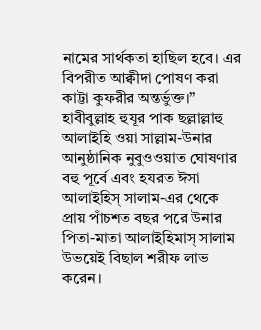নামের সার্থকতা হাছিল হবে। এর বিপরীত আক্বীদা পোষণ করা কাট্টা কুফরীর অন্তর্ভুক্ত।”
হাবীবুল্লাহ হুযূর পাক ছল্লাল্লাহু আলাইহি ওয়া সাল্লাম-উনার আনুষ্ঠানিক নুবুওওয়াত ঘোষণার বহু পূর্বে এবং হযরত ঈসা আলাইহিস্ সালাম-এর থেকে প্রায় পাঁচশত বছর পরে উনার পিতা-মাতা আলাইহিমাস্ সালাম উভয়েই বিছাল শরীফ লাভ করেন।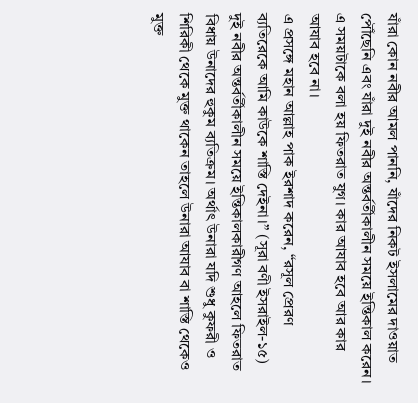যাঁরা কোন নবীর আমল পাননি, যাঁদের নিকট ইসলামের দাওয়াত পৌঁছেনি এবং যাঁরা দুই নবীর অন্তর্বর্তীকালীন সময়ে ইন্তিকাল করেন। এ সময়টাকে বলা হয় ফিতরাত যুগ। কার আযাব হবে আর কার আযাব হবে না।
এ প্রসঙ্গে মহান আল্লাহ পাক ইরশাদ করেন, “রসূল প্রেরণ ব্যতিরেকে আমি কাউকে শাস্তি দেইনা।” (সূরা বণী ইসরাইল-১৫)
দুই নবীর অন্তর্বর্তীকালীন সময়ে ইন্তিকালকারীগণ আহলে ফিতরাত বিধায় উনাদের হুকুম ব্যতিক্রম। অর্থাৎ উনারা যদি শুধু কুফরী ও শিরিকী থেকে মুক্ত থাকেন তাহলে উনারা আযাব বা শাস্তি থেকেও মুক্ত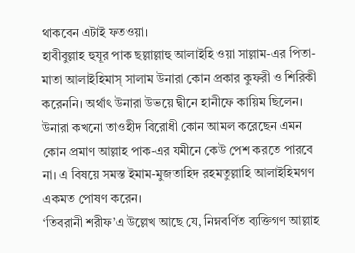থাকবেন এটাই ফতওয়া।
হাবীবুল্লাহ হুযূর পাক ছল্লাল্লাহু আলাইহি ওয়া সাল্লাম-এর পিতা-মাতা আলাইহিমাস্ সালাম উনারা কোন প্রকার কুফরী ও শিরিকী করেননি। অর্থাৎ উনারা উভয়ে দ্বীনে হানীফে কায়িম ছিলেন। উনারা কখনো তাওহীদ বিরোধী কোন আমল করেছেন এমন কোন প্রমাণ আল্লাহ পাক-এর যমীনে কেউ পেশ করতে পারবে না। এ বিষয়ে সমস্ত ইমাম-মুজতাহিদ রহমতুল্লাহি আলাইহিমগণ একমত পোষণ করেন।
‘তিবরানী শরীফ’এ উল্লেখ আছে যে, নিম্নবর্ণিত ব্যক্তিগণ আল্লাহ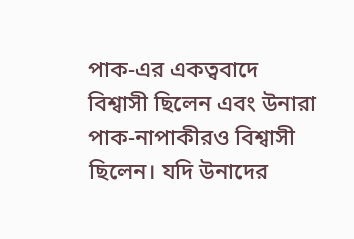পাক-এর একত্ববাদে বিশ্বাসী ছিলেন এবং উনারা পাক-নাপাকীরও বিশ্বাসী ছিলেন। যদি উনাদের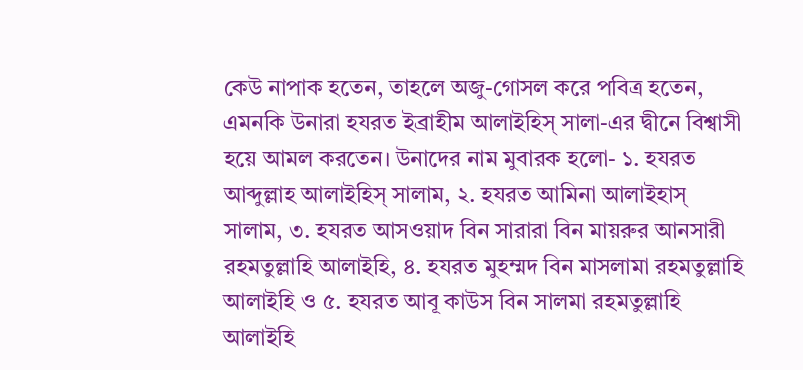কেউ নাপাক হতেন, তাহলে অজু-গোসল করে পবিত্র হতেন, এমনকি উনারা হযরত ইব্রাহীম আলাইহিস্ সালা-এর দ্বীনে বিশ্বাসী হয়ে আমল করতেন। উনাদের নাম মুবারক হলো- ১. হযরত আব্দুল্লাহ আলাইহিস্ সালাম, ২. হযরত আমিনা আলাইহাস্ সালাম, ৩. হযরত আসওয়াদ বিন সারারা বিন মায়রুর আনসারী রহমতুল্লাহি আলাইহি, ৪. হযরত মুহম্মদ বিন মাসলামা রহমতুল্লাহি আলাইহি ও ৫. হযরত আবূ কাউস বিন সালমা রহমতুল্লাহি আলাইহি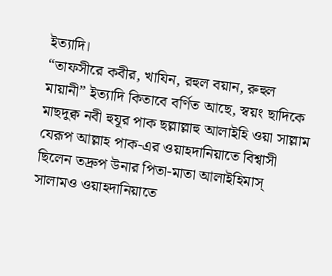ইত্যাদি।
“তাফসীরে কবীর, খাযিন, রহুল বয়ান, রুহুল মায়ানী” ইত্যাদি কিতাবে বর্ণিত আছে, স্বয়ং ছাদিকে মাছদুক্ব নবী হুযূর পাক ছল্লাল্লাহু আলাইহি ওয়া সাল্লাম যেরূপ আল্লাহ পাক-এর ওয়াহদানিয়াতে বিশ্বাসী ছিলেন তদ্রুপ উনার পিতা-মাতা আলাইহিমাস্ সালামও ওয়াহদানিয়াতে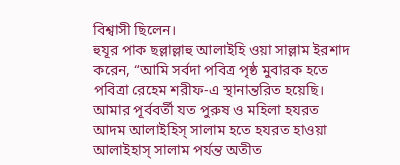বিশ্বাসী ছিলেন।
হুযূর পাক ছল্লাল্লাহু আলাইহি ওয়া সাল্লাম ইরশাদ করেন, “আমি সর্বদা পবিত্র পৃষ্ঠ মুবারক হতে পবিত্রা রেহেম শরীফ-এ স্থানান্তরিত হয়েছি। আমার পূর্ববর্তী যত পুরুষ ও মহিলা হযরত আদম আলাইহিস্ সালাম হতে হযরত হাওয়া আলাইহাস্ সালাম পর্যন্ত অতীত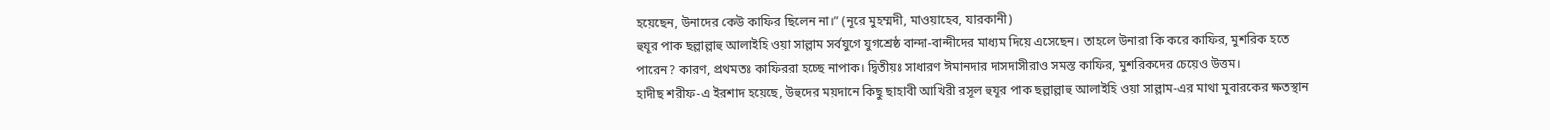হয়েছেন, উনাদের কেউ কাফির ছিলেন না।” (নূরে মুহম্মদী, মাওয়াহেব, যারকানী)
হুযূর পাক ছল্লাল্লাহু আলাইহি ওয়া সাল্লাম সর্বযুগে যুগশ্রেষ্ঠ বান্দা-বান্দীদের মাধ্যম দিয়ে এসেছেন। তাহলে উনারা কি করে কাফির, মুশরিক হতে পারেন? কারণ, প্রথমতঃ কাফিররা হচ্ছে নাপাক। দ্বিতীয়ঃ সাধারণ ঈমানদার দাসদাসীরাও সমস্ত কাফির, মুশরিকদের চেয়েও উত্তম।
হাদীছ শরীফ-এ ইরশাদ হয়েছে, উহুদের ময়দানে কিছু ছাহাবী আখিরী রসূল হুযূর পাক ছল্লাল্লাহু আলাইহি ওয়া সাল্লাম-এর মাথা মুবারকের ক্ষতস্থান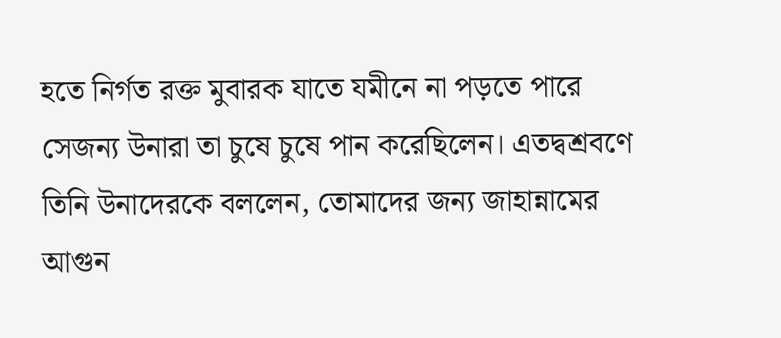হতে নির্গত রক্ত মুবারক যাতে যমীনে না পড়তে পারে সেজন্য উনারা তা চুষে চুষে পান করেছিলেন। এতদ্বশ্রবণে তিনি উনাদেরকে বললেন, তোমাদের জন্য জাহান্নামের আগুন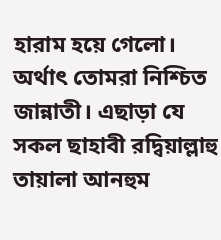হারাম হয়ে গেলো। অর্থাৎ তোমরা নিশ্চিত জান্নাতী। এছাড়া যে সকল ছাহাবী রদ্বিয়াল্লাহু তায়ালা আনহুম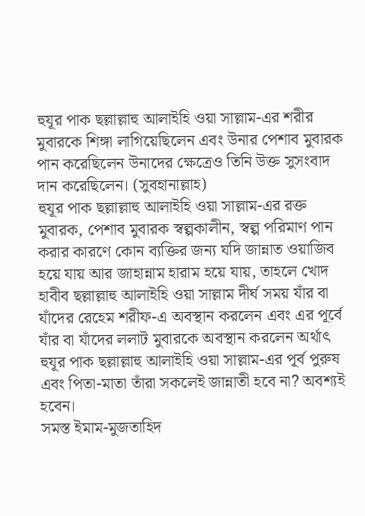হুযূর পাক ছল্লাল্লাহু আলাইহি ওয়া সাল্লাম-এর শরীর মুবারকে শিঙ্গা লাগিয়েছিলেন এবং উনার পেশাব মুবারক পান করেছিলেন উনাদের ক্ষেত্রেও তিনি উক্ত সুসংবাদ দান করেছিলেন। (সুবহানাল্লাহ)
হুযূর পাক ছল্লাল্লাহু আলাইহি ওয়া সাল্লাম-এর রক্ত মুবারক, পেশাব মুবারক স্বল্পকালীন, স্বল্প পরিমাণ পান করার কারণে কোন ব্যক্তির জন্য যদি জান্নাত ওয়াজিব হয়ে যায় আর জাহান্নাম হারাম হয়ে যায়, তাহলে খোদ হাবীব ছল্লাল্লাহু আলাইহি ওয়া সাল্লাম দীর্ঘ সময় যাঁর বা যাঁদের রেহেম শরীফ-এ অবস্থান করলেন এবং এর পূর্বে যাঁর বা যাঁদের ললাট মুবারকে অবস্থান করলেন অর্থাৎ হুযূর পাক ছল্লাল্লাহু আলাইহি ওয়া সাল্লাম-এর পূর্ব পুরুষ এবং পিতা-মাতা তাঁরা সকলেই জান্নাতী হবে না? অবশ্যই হবেন।
সমস্ত ইমাম-মুজতাহিদ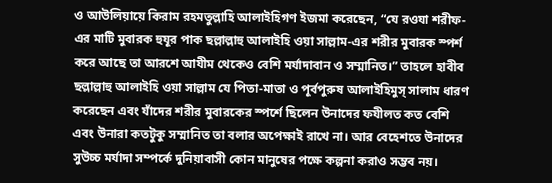ও আউলিয়ায়ে কিরাম রহমতুল্লাহি আলাইহিগণ ইজমা করেছেন, “যে রওযা শরীফ-এর মাটি মুবারক হুযূর পাক ছল্লাল্লাহু আলাইহি ওয়া সাল্লাম-এর শরীর মুবারক স্পর্শ করে আছে তা আরশে আযীম থেকেও বেশি মর্যাদাবান ও সম্মানিত।” তাহলে হাবীব ছল্লাল্লাহু আলাইহি ওয়া সাল্লাম যে পিতা-মাতা ও পূর্বপুরুষ আলাইহিমুস্ সালাম ধারণ করেছেন এবং যাঁদের শরীর মুবারকের স্পর্শে ছিলেন উনাদের ফযীলত কত বেশি এবং উনারা কতটুকু সম্মানিত তা বলার অপেক্ষাই রাখে না। আর বেহেশতে উনাদের সুউচ্চ মর্যাদা সম্পর্কে দুনিয়াবাসী কোন মানুষের পক্ষে কল্পনা করাও সম্ভব নয়।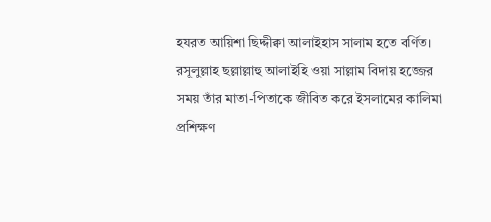হযরত আয়িশা ছিদ্দীক্বা আলাইহাস সালাম হতে বর্ণিত। রসূলুল্লাহ ছল্লাল্লাহু আলাইহি ওয়া সাল্লাম বিদায় হজ্জের সময় তাঁর মাতা-পিতাকে জীবিত করে ইসলামের কালিমা প্রশিক্ষণ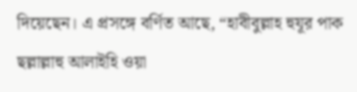দিয়েছেন। এ প্রসঙ্গে বর্ণিত আছে, “হাবীবুল্লাহ হুযূর পাক ছল্লাল্লাহু আলাইহি ওয়া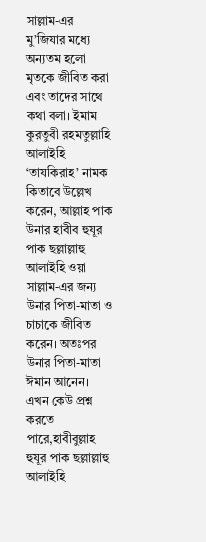সাল্লাম-এর মু’জিযার মধ্যে অন্যতম হলো মৃতকে জীবিত করা এবং তাদের সাথে কথা বলা। ইমাম কুরতুবী রহমতুল্লাহি আলাইহি ‘তাযকিরাহ’ নামক কিতাবে উল্লেখ করেন, আল্লাহ পাক উনার হাবীব হুযূর পাক ছল্লাল্লাহু আলাইহি ওয়া সাল্লাম-এর জন্য উনার পিতা-মাতা ও চাচাকে জীবিত করেন। অতঃপর উনার পিতা-মাতা ঈমান আনেন।
এখন কেউ প্রশ্ন করতে পারে,হাবীবুল্লাহ হুযূর পাক ছল্লাল্লাহু আলাইহি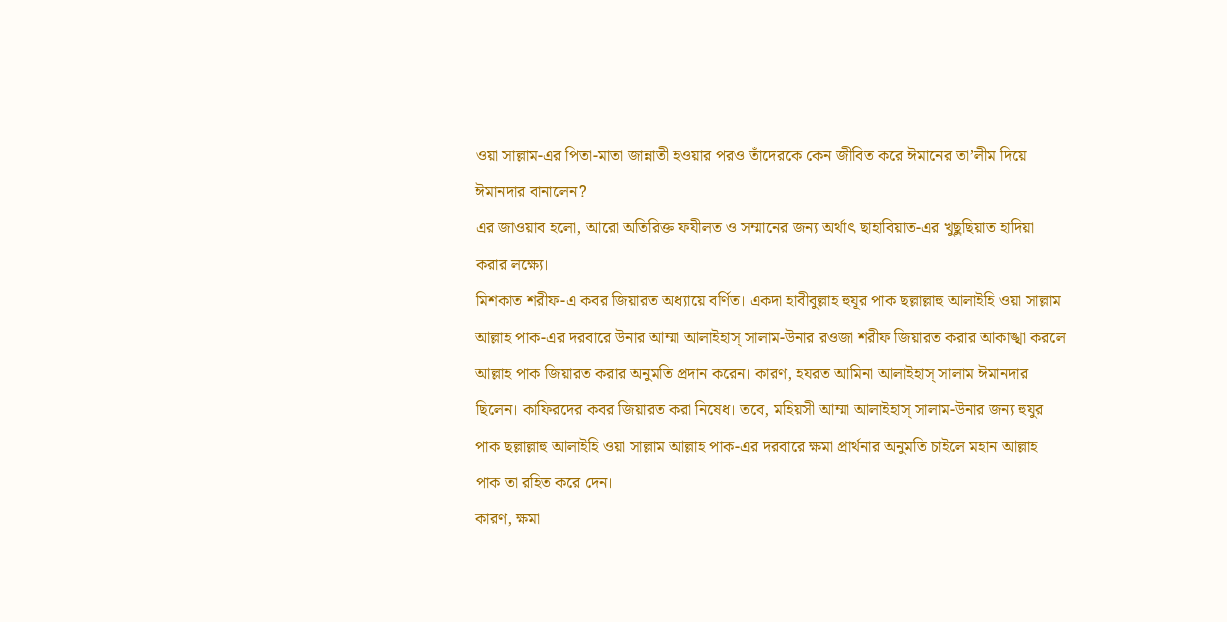ওয়া সাল্লাম-এর পিতা-মাতা জান্নাতী হওয়ার পরও তাঁদেরকে কেন জীবিত করে ঈমানের তা’লীম দিয়ে ঈমানদার বানালেন?
এর জাওয়াব হলো, আরো অতিরিক্ত ফযীলত ও সম্মানের জন্য অর্থাৎ ছাহাবিয়াত-এর খুছুছিয়াত হাদিয়া করার লক্ষ্যে।
মিশকাত শরীফ-এ কবর জিয়ারত অধ্যায়ে বর্ণিত। একদা হাবীবুল্লাহ হুযূর পাক ছল্লাল্লাহু আলাইহি ওয়া সাল্লাম আল্লাহ পাক-এর দরবারে উনার আম্মা আলাইহাস্ সালাম-উনার রওজা শরীফ জিয়ারত করার আকাঙ্খা করলে আল্লাহ পাক জিয়ারত করার অনুমতি প্রদান করেন। কারণ, হযরত আমিনা আলাইহাস্ সালাম ঈমানদার ছিলেন। কাফিরদের কবর জিয়ারত করা নিষেধ। তবে, মহিয়সী আম্মা আলাইহাস্ সালাম-উনার জন্য হুযুর পাক ছল্লাল্লাহু আলাইহি ওয়া সাল্লাম আল্লাহ পাক-এর দরবারে ক্ষমা প্রার্থনার অনুমতি চাইলে মহান আল্লাহ পাক তা রহিত করে দেন।
কারণ, ক্ষমা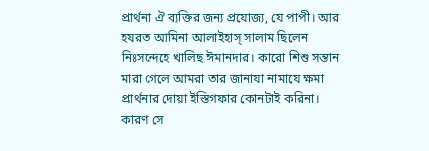প্রার্থনা ঐ ব্যক্তির জন্য প্রযোজ্য, যে পাপী। আর হযরত আমিনা আলাইহাস্ সালাম ছিলেন নিঃসন্দেহে খালিছ ঈমানদার। কারো শিশু সন্তান মারা গেলে আমরা তার জানাযা নামাযে ক্ষমা প্রার্থনার দোয়া ইস্তিগফার কোনটাই করিনা। কারণ সে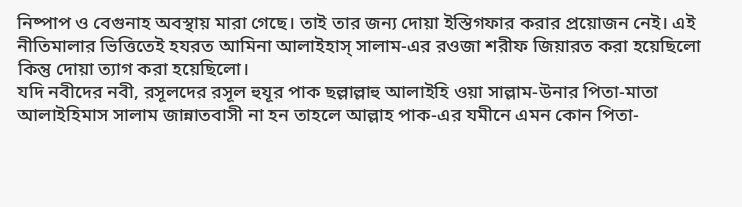নিষ্পাপ ও বেগুনাহ অবস্থায় মারা গেছে। তাই তার জন্য দোয়া ইস্তিগফার করার প্রয়োজন নেই। এই নীতিমালার ভিত্তিতেই হযরত আমিনা আলাইহাস্ সালাম-এর রওজা শরীফ জিয়ারত করা হয়েছিলো কিন্তু দোয়া ত্যাগ করা হয়েছিলো।
যদি নবীদের নবী, রসূলদের রসূল হুযূর পাক ছল্লাল্লাহু আলাইহি ওয়া সাল্লাম-উনার পিতা-মাতা আলাইহিমাস সালাম জান্নাতবাসী না হন তাহলে আল্লাহ পাক-এর যমীনে এমন কোন পিতা-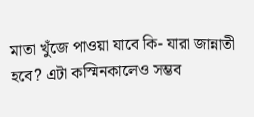মাতা খুঁজে পাওয়া যাবে কি- যারা জান্নাতী হবে? এটা কস্মিনকালেও সম্ভব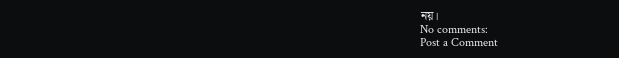নয়।
No comments:
Post a Comment